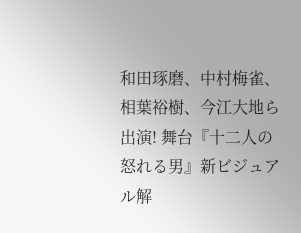和田琢磨、中村梅雀、相葉裕樹、今江大地ら出演! 舞台『十二人の怒れる男』新ビジュアル解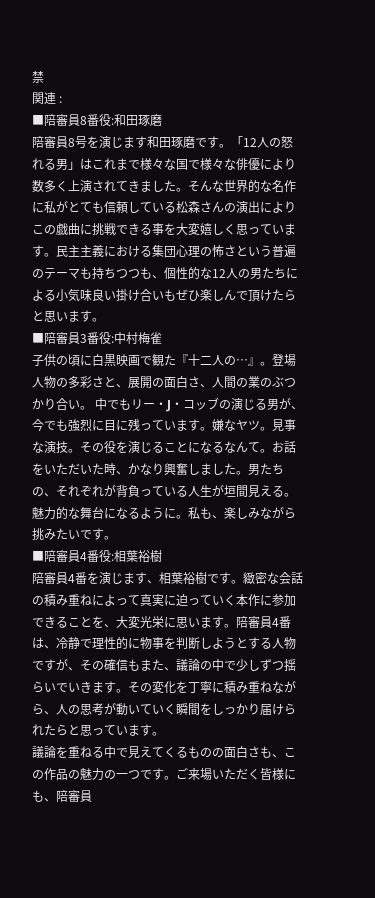禁
関連 :
■陪審員8番役:和田琢磨
陪審員8号を演じます和田琢磨です。「12人の怒れる男」はこれまで様々な国で様々な俳優により数多く上演されてきました。そんな世界的な名作に私がとても信頼している松森さんの演出によりこの戯曲に挑戦できる事を大変嬉しく思っています。民主主義における集団心理の怖さという普遍のテーマも持ちつつも、個性的な12人の男たちによる小気味良い掛け合いもぜひ楽しんで頂けたらと思います。
■陪審員3番役:中村梅雀
子供の頃に白黒映画で観た『十二人の…』。登場人物の多彩さと、展開の面白さ、人間の業のぶつかり合い。 中でもリー・J・コッブの演じる男が、今でも強烈に目に残っています。嫌なヤツ。見事な演技。その役を演じることになるなんて。お話をいただいた時、かなり興奮しました。男たちの、それぞれが背負っている人生が垣間見える。魅力的な舞台になるように。私も、楽しみながら挑みたいです。
■陪審員4番役:相葉裕樹
陪審員4番を演じます、相葉裕樹です。緻密な会話の積み重ねによって真実に迫っていく本作に参加できることを、大変光栄に思います。陪審員4番は、冷静で理性的に物事を判断しようとする人物ですが、その確信もまた、議論の中で少しずつ揺らいでいきます。その変化を丁寧に積み重ねながら、人の思考が動いていく瞬間をしっかり届けられたらと思っています。
議論を重ねる中で見えてくるものの面白さも、この作品の魅力の一つです。ご来場いただく皆様にも、陪審員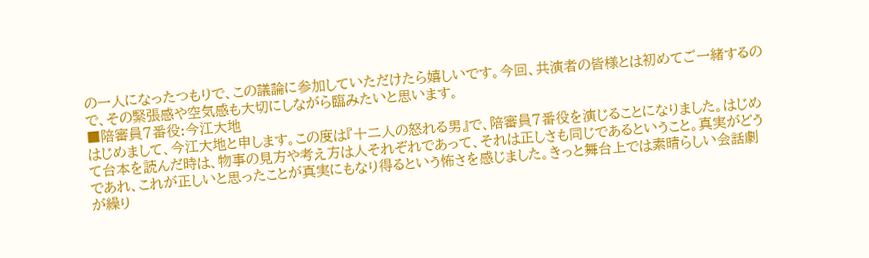の一人になったつもりで、この議論に参加していただけたら嬉しいです。今回、共演者の皆様とは初めてご一緒するので、その緊張感や空気感も大切にしながら臨みたいと思います。
■陪審員7番役:今江大地
はじめまして、今江大地と申します。この度は『十二人の怒れる男』で、陪審員7番役を演じることになりました。はじめて台本を読んだ時は、物事の見方や考え方は人それぞれであって、それは正しさも同じであるということ。真実がどうであれ、これが正しいと思ったことが真実にもなり得るという怖さを感じました。きっと舞台上では素晴らしい会話劇が繰り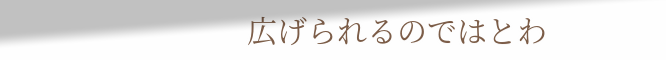広げられるのではとわ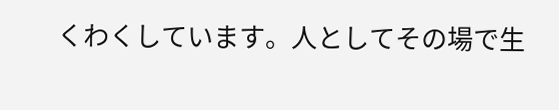くわくしています。人としてその場で生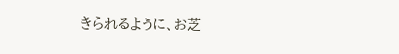きられるように、お芝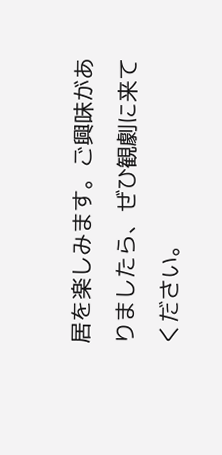居を楽しみます。ご興味がありましたら、ぜひ観劇に来てください。